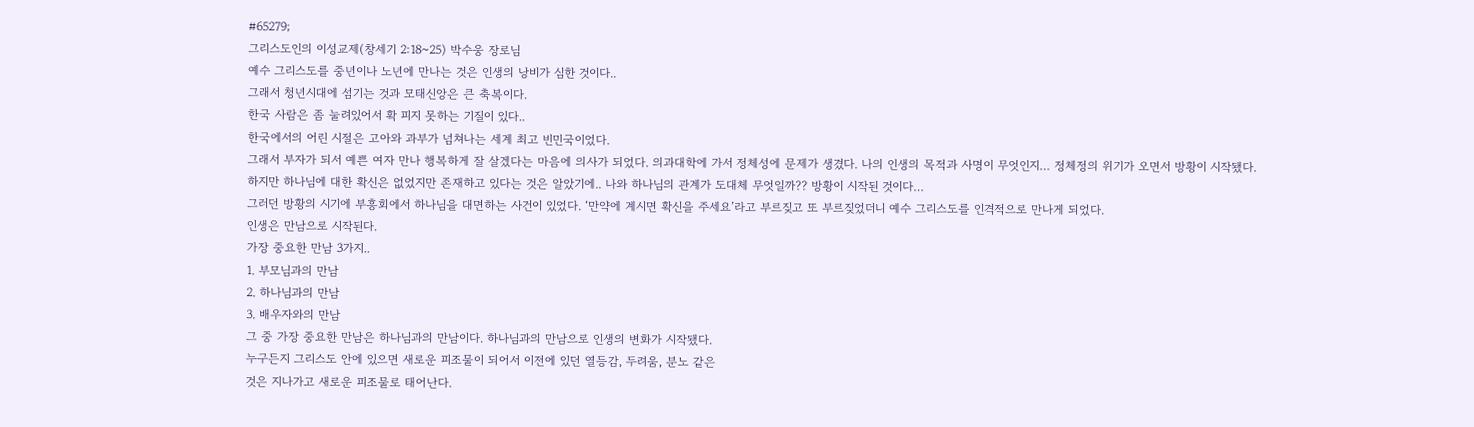#65279;
그리스도인의 이성교제(창세기 2:18~25) 박수웅 장로님
예수 그리스도를 중년이나 노년에 만나는 것은 인생의 낭비가 심한 것이다..
그래서 청년시대에 섬기는 것과 모태신앙은 큰 축복이다.
한국 사람은 좀 눌려있어서 확 피지 못하는 기질이 있다..
한국에서의 어린 시절은 고아와 과부가 넘쳐나는 세계 최고 빈민국이었다.
그래서 부자가 되서 예쁜 여자 만나 행복하게 잘 살겠다는 마음에 의사가 되었다. 의과대학에 가서 정체성에 문제가 생겼다. 나의 인생의 목적과 사명이 무엇인지… 정체정의 위기가 오면서 방황이 시작됐다. 하지만 하나님에 대한 확신은 없었지만 존재하고 있다는 것은 알았기에.. 나와 하나님의 관계가 도대체 무엇일까?? 방황이 시작된 것이다…
그러던 방황의 시기에 부흥회에서 하나님을 대면하는 사건이 있었다. ‘만약에 계시면 확신을 주세요’라고 부르짖고 또 부르짖었더니 예수 그리스도를 인격적으로 만나게 되었다.
인생은 만남으로 시작된다.
가장 중요한 만남 3가지..
1. 부모님과의 만남
2. 하나님과의 만남
3. 배우자와의 만남
그 중 가장 중요한 만남은 하나님과의 만남이다. 하나님과의 만남으로 인생의 변화가 시작됐다.
누구든지 그리스도 안에 있으면 새로운 피조물이 되어서 이전에 있던 열등감, 두려움, 분노 같은
것은 지나가고 새로운 피조물로 태어난다.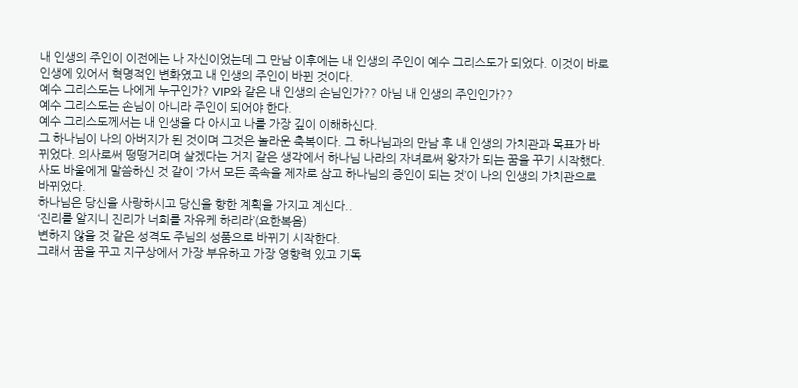내 인생의 주인이 이전에는 나 자신이었는데 그 만남 이후에는 내 인생의 주인이 예수 그리스도가 되었다. 이것이 바로 인생에 있어서 혁명적인 변화였고 내 인생의 주인이 바뀐 것이다.
예수 그리스도는 나에게 누구인가? VIP와 같은 내 인생의 손님인가?? 아님 내 인생의 주인인가??
예수 그리스도는 손님이 아니라 주인이 되어야 한다.
예수 그리스도께서는 내 인생을 다 아시고 나를 가장 깊이 이해하신다.
그 하나님이 나의 아버지가 된 것이며 그것은 놀라운 축복이다. 그 하나님과의 만남 후 내 인생의 가치관과 목표가 바뀌었다. 의사로써 떵떵거리며 살겠다는 거지 같은 생각에서 하나님 나라의 자녀로써 왕자가 되는 꿈을 꾸기 시작했다.
사도 바울에게 말씀하신 것 같이 ‘가서 모든 족속을 제자로 삼고 하나님의 증인이 되는 것’이 나의 인생의 가치관으로 바뀌었다.
하나님은 당신을 사랑하시고 당신을 향한 계획을 가지고 계신다..
‘진리를 알지니 진리가 너희를 자유케 하리라’(요한복음)
변하지 않을 것 같은 성격도 주님의 성품으로 바뀌기 시작한다.
그래서 꿈을 꾸고 지구상에서 가장 부유하고 가장 영향력 있고 기독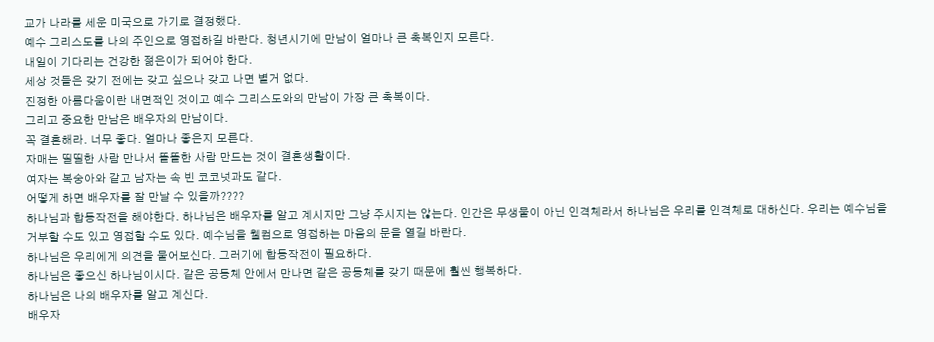교가 나라를 세운 미국으로 가기로 결정했다.
예수 그리스도를 나의 주인으로 영접하길 바란다. 청년시기에 만남이 얼마나 큰 축복인지 모른다.
내일이 기다리는 건강한 젊은이가 되어야 한다.
세상 것들은 갖기 전에는 갖고 싶으나 갖고 나면 별거 없다.
진정한 아름다움이란 내면적인 것이고 예수 그리스도와의 만남이 가장 큰 축복이다.
그리고 중요한 만남은 배우자의 만남이다.
꼭 결혼해라. 너무 좋다. 얼마나 좋은지 모른다.
자매는 띨띨한 사람 만나서 똘똘한 사람 만드는 것이 결혼생활이다.
여자는 복숭아와 같고 남자는 속 빈 코코넛과도 같다.
어떻게 하면 배우자를 잘 만날 수 있을까????
하나님과 합동작전을 해야한다. 하나님은 배우자를 알고 계시지만 그냥 주시지는 않는다. 인간은 무생물이 아닌 인격체라서 하나님은 우리를 인격체로 대하신다. 우리는 예수님을 거부할 수도 있고 영접할 수도 있다. 예수님을 웰컴으로 영접하는 마음의 문을 열길 바란다.
하나님은 우리에게 의견을 물어보신다. 그러기에 합동작전이 필요하다.
하나님은 좋으신 하나님이시다. 같은 공동체 안에서 만나면 같은 공동체를 갖기 때문에 훨씬 행복하다.
하나님은 나의 배우자를 알고 계신다.
배우자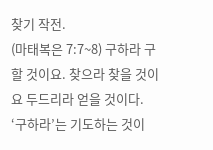찾기 작전.
(마태복은 7:7~8) 구하라 구할 것이요. 찾으라 찾을 것이요 두드리라 얻을 것이다.
‘구하라’는 기도하는 것이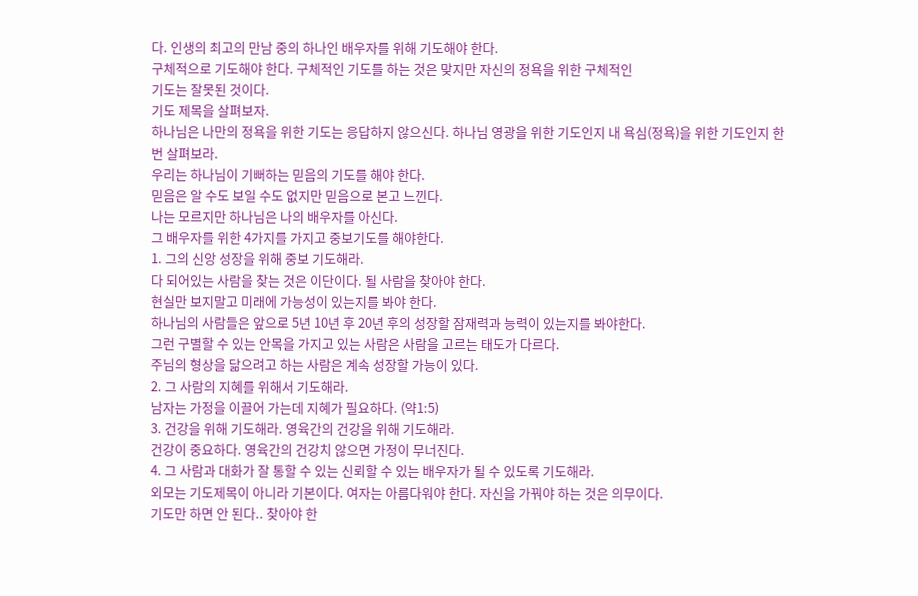다. 인생의 최고의 만남 중의 하나인 배우자를 위해 기도해야 한다.
구체적으로 기도해야 한다. 구체적인 기도를 하는 것은 맞지만 자신의 정욕을 위한 구체적인
기도는 잘못된 것이다.
기도 제목을 살펴보자.
하나님은 나만의 정욕을 위한 기도는 응답하지 않으신다. 하나님 영광을 위한 기도인지 내 욕심(정욕)을 위한 기도인지 한 번 살펴보라.
우리는 하나님이 기뻐하는 믿음의 기도를 해야 한다.
믿음은 알 수도 보일 수도 없지만 믿음으로 본고 느낀다.
나는 모르지만 하나님은 나의 배우자를 아신다.
그 배우자를 위한 4가지를 가지고 중보기도를 해야한다.
1. 그의 신앙 성장을 위해 중보 기도해라.
다 되어있는 사람을 찾는 것은 이단이다. 될 사람을 찾아야 한다.
현실만 보지말고 미래에 가능성이 있는지를 봐야 한다.
하나님의 사람들은 앞으로 5년 10년 후 20년 후의 성장할 잠재력과 능력이 있는지를 봐야한다.
그런 구별할 수 있는 안목을 가지고 있는 사람은 사람을 고르는 태도가 다르다.
주님의 형상을 닮으려고 하는 사람은 계속 성장할 가능이 있다.
2. 그 사람의 지혜를 위해서 기도해라.
남자는 가정을 이끌어 가는데 지혜가 필요하다. (약1:5)
3. 건강을 위해 기도해라. 영육간의 건강을 위해 기도해라.
건강이 중요하다. 영육간의 건강치 않으면 가정이 무너진다.
4. 그 사람과 대화가 잘 통할 수 있는 신뢰할 수 있는 배우자가 될 수 있도록 기도해라.
외모는 기도제목이 아니라 기본이다. 여자는 아름다워야 한다. 자신을 가꿔야 하는 것은 의무이다.
기도만 하면 안 된다.. 찾아야 한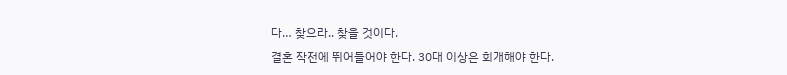다… 찾으라.. 찾을 것이다.
결혼 작전에 뛰어들어야 한다. 30대 이상은 회개해야 한다.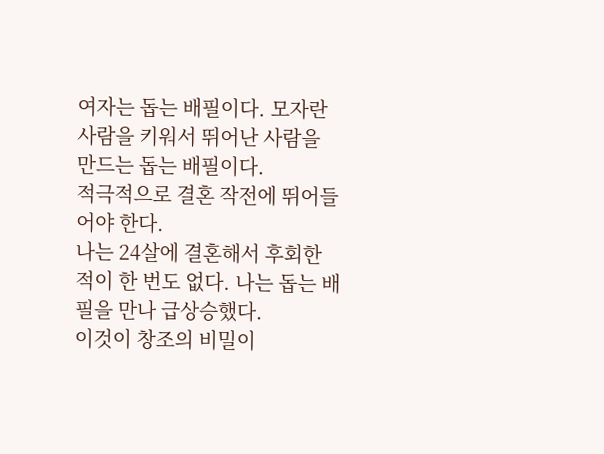여자는 돕는 배필이다. 모자란 사람을 키워서 뛰어난 사람을 만드는 돕는 배필이다.
적극적으로 결혼 작전에 뛰어들어야 한다.
나는 24살에 결혼해서 후회한 적이 한 번도 없다. 나는 돕는 배필을 만나 급상승했다.
이것이 창조의 비밀이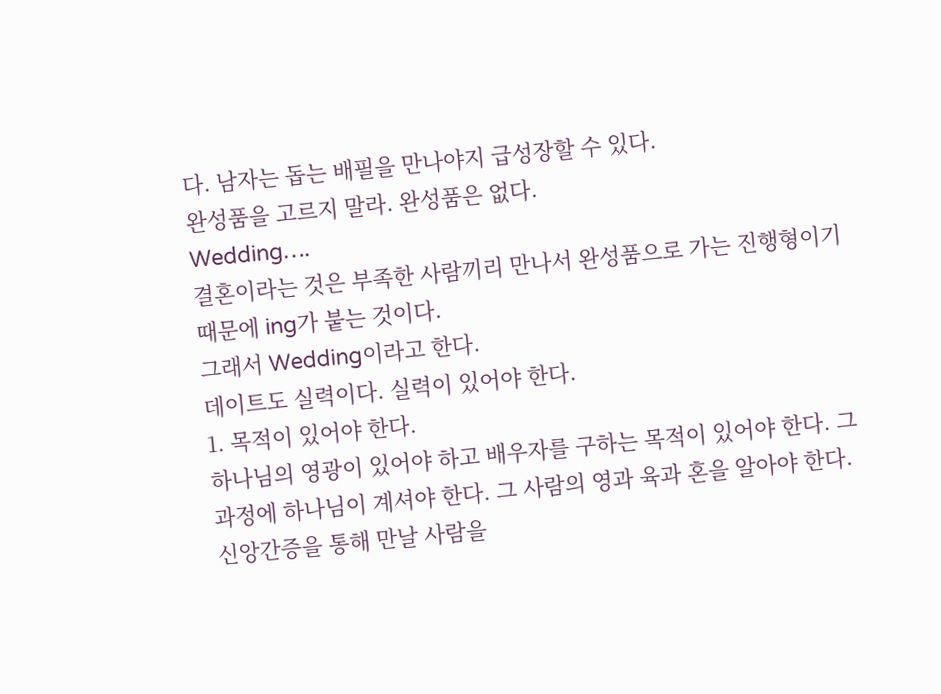다. 남자는 돕는 배필을 만나야지 급성장할 수 있다.
완성품을 고르지 말라. 완성품은 없다.
Wedding….
결혼이라는 것은 부족한 사람끼리 만나서 완성품으로 가는 진행형이기 때문에 ing가 붙는 것이다.
그래서 Wedding이라고 한다.
데이트도 실력이다. 실력이 있어야 한다.
1. 목적이 있어야 한다.
하나님의 영광이 있어야 하고 배우자를 구하는 목적이 있어야 한다. 그 과정에 하나님이 계셔야 한다. 그 사람의 영과 육과 혼을 알아야 한다.
신앙간증을 통해 만날 사람을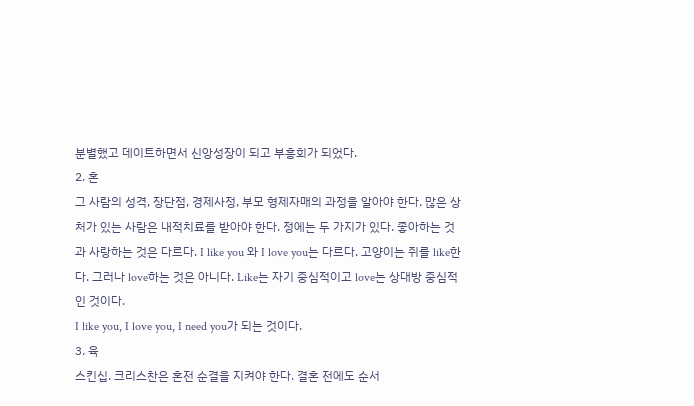분별했고 데이트하면서 신앙성장이 되고 부흥회가 되었다.
2. 혼
그 사람의 성격, 장단점, 경제사정, 부모 형제자매의 과정을 알아야 한다. 많은 상처가 있는 사람은 내적치료를 받아야 한다. 정에는 두 가지가 있다. 좋아하는 것과 사랑하는 것은 다르다. I like you 와 I love you는 다르다. 고양이는 쥐를 like한다. 그러나 love하는 것은 아니다. Like는 자기 중심적이고 love는 상대방 중심적인 것이다.
I like you, I love you, I need you가 되는 것이다.
3. 육
스킨십. 크리스찬은 혼전 순결을 지켜야 한다. 결혼 전에도 순서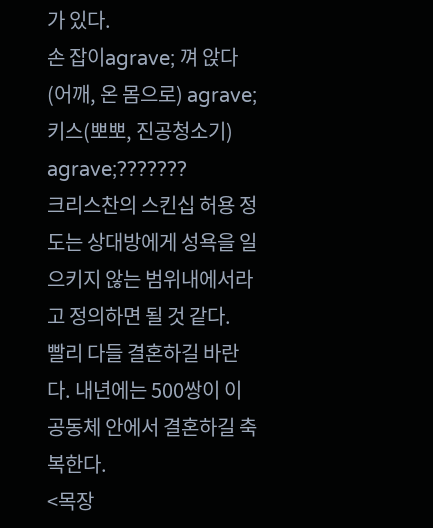가 있다.
손 잡이agrave; 껴 앉다(어깨, 온 몸으로) agrave; 키스(뽀뽀, 진공청소기) agrave;???????
크리스찬의 스킨십 허용 정도는 상대방에게 성욕을 일으키지 않는 범위내에서라고 정의하면 될 것 같다.
빨리 다들 결혼하길 바란다. 내년에는 500쌍이 이 공동체 안에서 결혼하길 축복한다.
<목장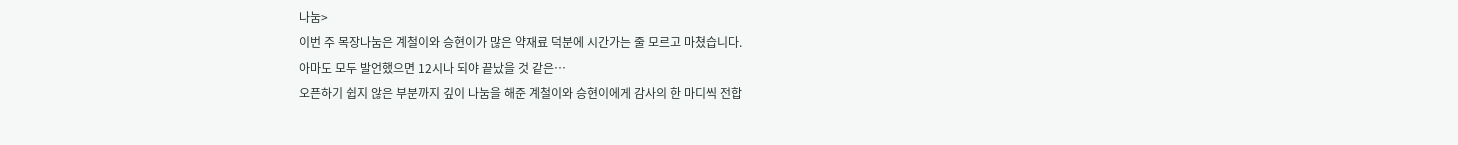나눔>
이번 주 목장나눔은 계철이와 승현이가 많은 약재료 덕분에 시간가는 줄 모르고 마쳤습니다.
아마도 모두 발언했으면 12시나 되야 끝났을 것 같은…
오픈하기 쉽지 않은 부분까지 깊이 나눔을 해준 계철이와 승현이에게 감사의 한 마디씩 전합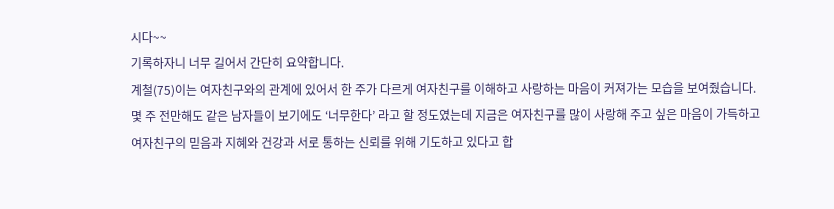시다~~
기록하자니 너무 길어서 간단히 요약합니다.
계철(75)이는 여자친구와의 관계에 있어서 한 주가 다르게 여자친구를 이해하고 사랑하는 마음이 커져가는 모습을 보여줬습니다. 몇 주 전만해도 같은 남자들이 보기에도 ‘너무한다’ 라고 할 정도였는데 지금은 여자친구를 많이 사랑해 주고 싶은 마음이 가득하고 여자친구의 믿음과 지혜와 건강과 서로 통하는 신뢰를 위해 기도하고 있다고 합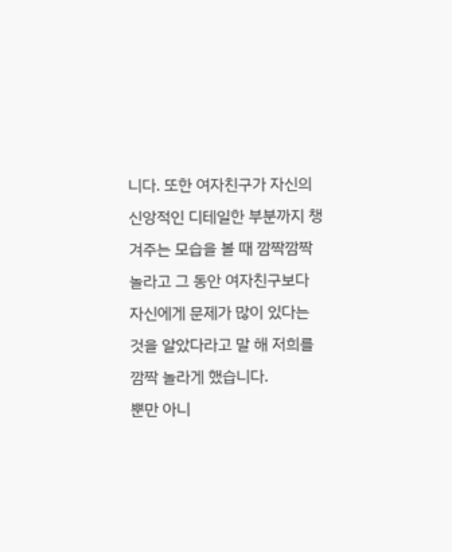니다. 또한 여자친구가 자신의 신앙적인 디테일한 부분까지 챙겨주는 모습을 볼 때 깜짝깜짝 놀라고 그 동안 여자친구보다 자신에게 문제가 많이 있다는 것을 알았다라고 말 해 저희를 깜짝 놀라게 했습니다.
뿐만 아니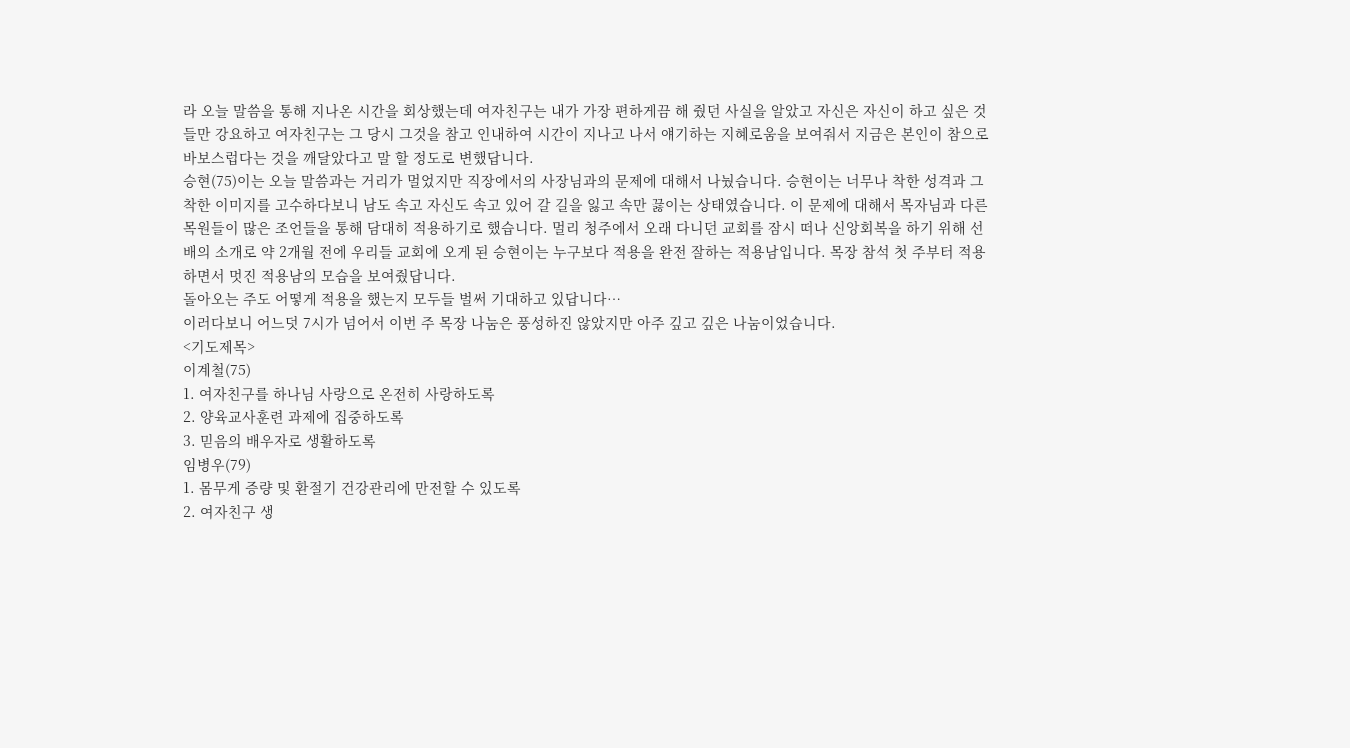라 오늘 말씀을 통해 지나온 시간을 회상했는데 여자친구는 내가 가장 편하게끔 해 줬던 사실을 알았고 자신은 자신이 하고 싶은 것들만 강요하고 여자친구는 그 당시 그것을 참고 인내하여 시간이 지나고 나서 얘기하는 지혜로움을 보여줘서 지금은 본인이 참으로 바보스럽다는 것을 깨달았다고 말 할 정도로 변했답니다.
승현(75)이는 오늘 말씀과는 거리가 멀었지만 직장에서의 사장님과의 문제에 대해서 나눴습니다. 승현이는 너무나 착한 성격과 그 착한 이미지를 고수하다보니 남도 속고 자신도 속고 있어 갈 길을 잃고 속만 끓이는 상태였습니다. 이 문제에 대해서 목자님과 다른 목원들이 많은 조언들을 통해 담대히 적용하기로 했습니다. 멀리 청주에서 오래 다니던 교회를 잠시 떠나 신앙회복을 하기 위해 선배의 소개로 약 2개월 전에 우리들 교회에 오게 된 승현이는 누구보다 적용을 완전 잘하는 적용남입니다. 목장 참석 첫 주부터 적용하면서 멋진 적용남의 모습을 보여줬답니다.
돌아오는 주도 어떻게 적용을 했는지 모두들 벌써 기대하고 있답니다…
이러다보니 어느덧 7시가 넘어서 이번 주 목장 나눔은 풍성하진 않았지만 아주 깊고 깊은 나눔이었습니다.
<기도제목>
이계철(75)
1. 여자친구를 하나님 사랑으로 온전히 사랑하도록
2. 양육교사훈련 과제에 집중하도록
3. 믿음의 배우자로 생활하도록
임병우(79)
1. 몸무게 증량 및 환절기 건강관리에 만전할 수 있도록
2. 여자친구 생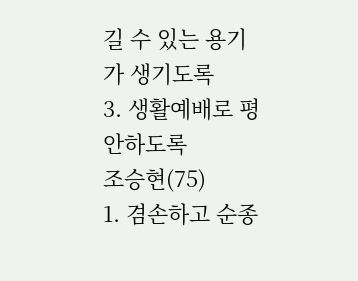길 수 있는 용기가 생기도록
3. 생활예배로 평안하도록
조승현(75)
1. 겸손하고 순종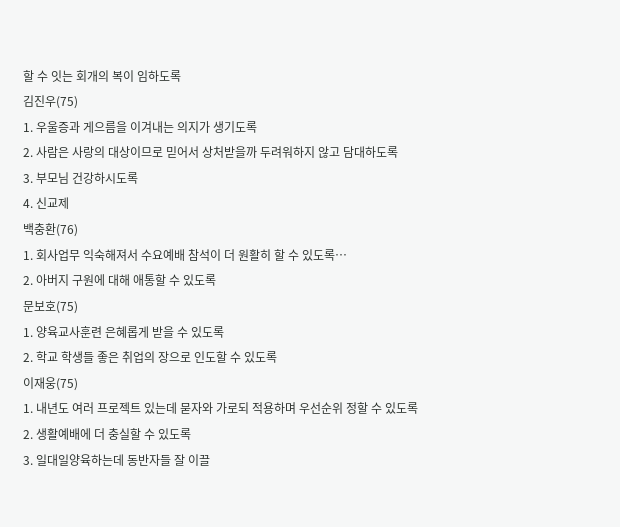할 수 잇는 회개의 복이 임하도록
김진우(75)
1. 우울증과 게으름을 이겨내는 의지가 생기도록
2. 사람은 사랑의 대상이므로 믿어서 상처받을까 두려워하지 않고 담대하도록
3. 부모님 건강하시도록
4. 신교제
백충환(76)
1. 회사업무 익숙해져서 수요예배 참석이 더 원활히 할 수 있도록…
2. 아버지 구원에 대해 애통할 수 있도록
문보호(75)
1. 양육교사훈련 은혜롭게 받을 수 있도록
2. 학교 학생들 좋은 취업의 장으로 인도할 수 있도록
이재웅(75)
1. 내년도 여러 프로젝트 있는데 묻자와 가로되 적용하며 우선순위 정할 수 있도록
2. 생활예배에 더 충실할 수 있도록
3. 일대일양육하는데 동반자들 잘 이끌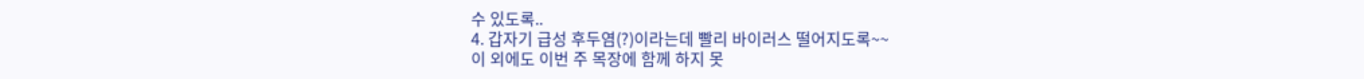수 있도록..
4. 갑자기 급성 후두염(?)이라는데 빨리 바이러스 떨어지도록~~
이 외에도 이번 주 목장에 함께 하지 못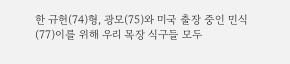한 규헌(74)형, 광모(75)와 미국 출장 중인 민식(77)이를 위해 우리 목장 식구들 모두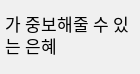가 중보해줄 수 있는 은혜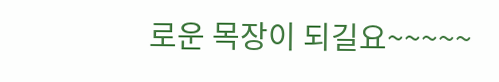로운 목장이 되길요~~~~~